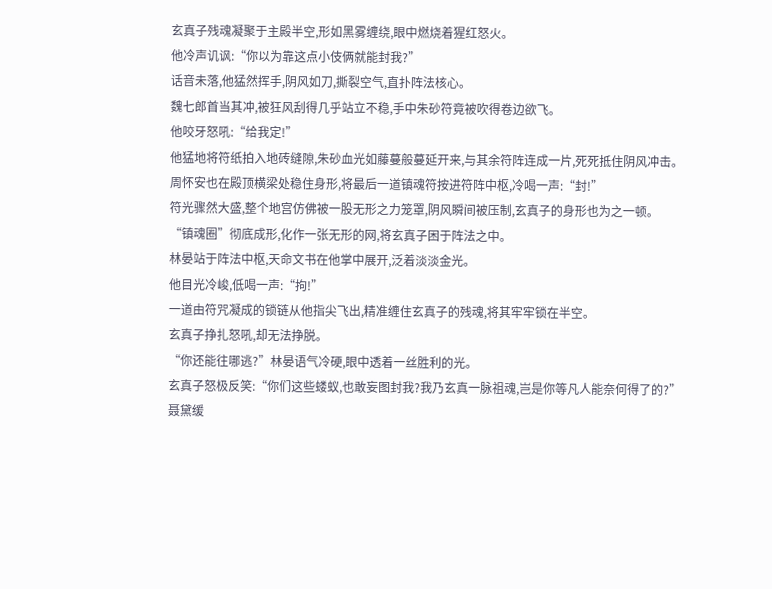玄真子残魂凝聚于主殿半空,形如黑雾缠绕,眼中燃烧着猩红怒火。
他冷声讥讽:“你以为靠这点小伎俩就能封我?”
话音未落,他猛然挥手,阴风如刀,撕裂空气,直扑阵法核心。
魏七郎首当其冲,被狂风刮得几乎站立不稳,手中朱砂符竟被吹得卷边欲飞。
他咬牙怒吼:“给我定!”
他猛地将符纸拍入地砖缝隙,朱砂血光如藤蔓般蔓延开来,与其余符阵连成一片,死死抵住阴风冲击。
周怀安也在殿顶横梁处稳住身形,将最后一道镇魂符按进符阵中枢,冷喝一声:“封!”
符光骤然大盛,整个地宫仿佛被一股无形之力笼罩,阴风瞬间被压制,玄真子的身形也为之一顿。
“镇魂圈”彻底成形,化作一张无形的网,将玄真子困于阵法之中。
林晏站于阵法中枢,天命文书在他掌中展开,泛着淡淡金光。
他目光冷峻,低喝一声:“拘!”
一道由符咒凝成的锁链从他指尖飞出,精准缠住玄真子的残魂,将其牢牢锁在半空。
玄真子挣扎怒吼,却无法挣脱。
“你还能往哪逃?”林晏语气冷硬,眼中透着一丝胜利的光。
玄真子怒极反笑:“你们这些蝼蚁,也敢妄图封我?我乃玄真一脉祖魂,岂是你等凡人能奈何得了的?”
聂黛缓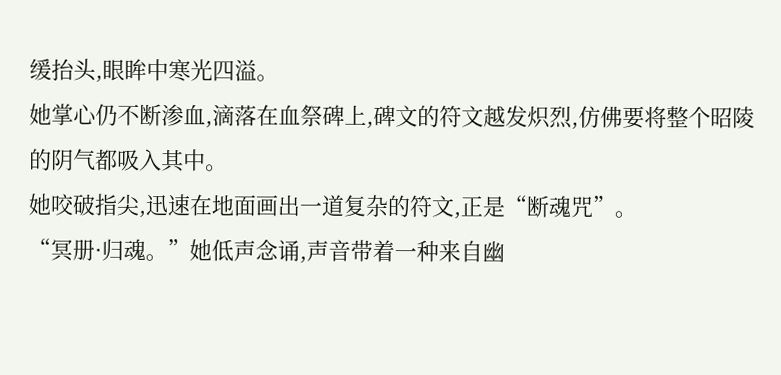缓抬头,眼眸中寒光四溢。
她掌心仍不断渗血,滴落在血祭碑上,碑文的符文越发炽烈,仿佛要将整个昭陵的阴气都吸入其中。
她咬破指尖,迅速在地面画出一道复杂的符文,正是“断魂咒”。
“冥册·归魂。”她低声念诵,声音带着一种来自幽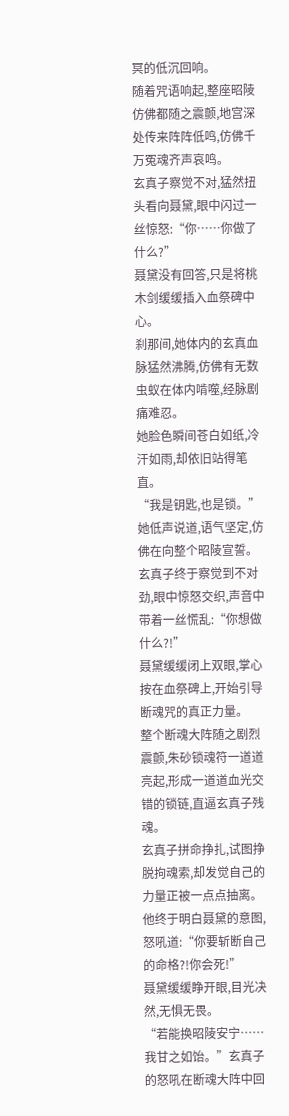冥的低沉回响。
随着咒语响起,整座昭陵仿佛都随之震颤,地宫深处传来阵阵低鸣,仿佛千万冤魂齐声哀鸣。
玄真子察觉不对,猛然扭头看向聂黛,眼中闪过一丝惊怒:“你……你做了什么?”
聂黛没有回答,只是将桃木剑缓缓插入血祭碑中心。
刹那间,她体内的玄真血脉猛然沸腾,仿佛有无数虫蚁在体内啃噬,经脉剧痛难忍。
她脸色瞬间苍白如纸,冷汗如雨,却依旧站得笔直。
“我是钥匙,也是锁。”她低声说道,语气坚定,仿佛在向整个昭陵宣誓。
玄真子终于察觉到不对劲,眼中惊怒交织,声音中带着一丝慌乱:“你想做什么?!”
聂黛缓缓闭上双眼,掌心按在血祭碑上,开始引导断魂咒的真正力量。
整个断魂大阵随之剧烈震颤,朱砂锁魂符一道道亮起,形成一道道血光交错的锁链,直逼玄真子残魂。
玄真子拼命挣扎,试图挣脱拘魂索,却发觉自己的力量正被一点点抽离。
他终于明白聂黛的意图,怒吼道:“你要斩断自己的命格?!你会死!”
聂黛缓缓睁开眼,目光决然,无惧无畏。
“若能换昭陵安宁……我甘之如饴。”玄真子的怒吼在断魂大阵中回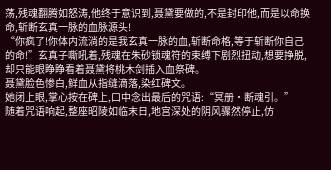荡,残魂翻腾如怒涛,他终于意识到,聂黛要做的,不是封印他,而是以命换命,斩断玄真一脉的血脉源头!
“你疯了!你体内流淌的是我玄真一脉的血,斩断命格,等于斩断你自己的命!”玄真子嘶吼着,残魂在朱砂锁魂符的束缚下剧烈扭动,想要挣脱,却只能眼睁睁看着聂黛将桃木剑插入血祭碑。
聂黛脸色惨白,鲜血从指缝滴落,染红碑文。
她闭上眼,掌心按在碑上,口中念出最后的咒语:“冥册·断魂引。”
随着咒语响起,整座昭陵如临末日,地宫深处的阴风骤然停止,仿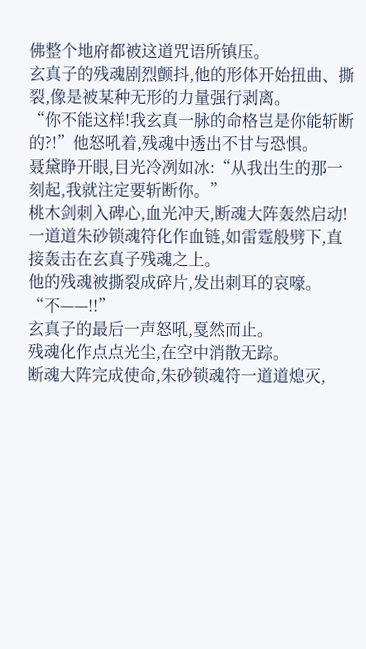佛整个地府都被这道咒语所镇压。
玄真子的残魂剧烈颤抖,他的形体开始扭曲、撕裂,像是被某种无形的力量强行剥离。
“你不能这样!我玄真一脉的命格岂是你能斩断的?!”他怒吼着,残魂中透出不甘与恐惧。
聂黛睁开眼,目光冷冽如冰:“从我出生的那一刻起,我就注定要斩断你。”
桃木剑刺入碑心,血光冲天,断魂大阵轰然启动!
一道道朱砂锁魂符化作血链,如雷霆般劈下,直接轰击在玄真子残魂之上。
他的残魂被撕裂成碎片,发出刺耳的哀嚎。
“不——!!”
玄真子的最后一声怒吼,戛然而止。
残魂化作点点光尘,在空中消散无踪。
断魂大阵完成使命,朱砂锁魂符一道道熄灭,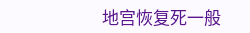地宫恢复死一般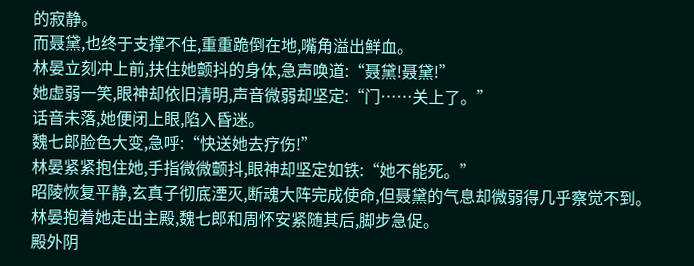的寂静。
而聂黛,也终于支撑不住,重重跪倒在地,嘴角溢出鲜血。
林晏立刻冲上前,扶住她颤抖的身体,急声唤道:“聂黛!聂黛!”
她虚弱一笑,眼神却依旧清明,声音微弱却坚定:“门……关上了。”
话音未落,她便闭上眼,陷入昏迷。
魏七郎脸色大变,急呼:“快送她去疗伤!”
林晏紧紧抱住她,手指微微颤抖,眼神却坚定如铁:“她不能死。”
昭陵恢复平静,玄真子彻底湮灭,断魂大阵完成使命,但聂黛的气息却微弱得几乎察觉不到。
林晏抱着她走出主殿,魏七郎和周怀安紧随其后,脚步急促。
殿外阴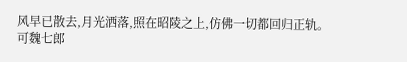风早已散去,月光洒落,照在昭陵之上,仿佛一切都回归正轨。
可魏七郎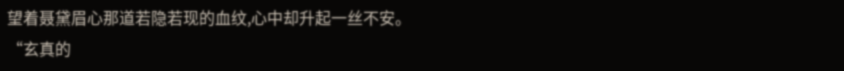望着聂黛眉心那道若隐若现的血纹,心中却升起一丝不安。
“玄真的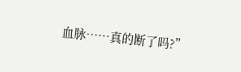血脉……真的断了吗?”